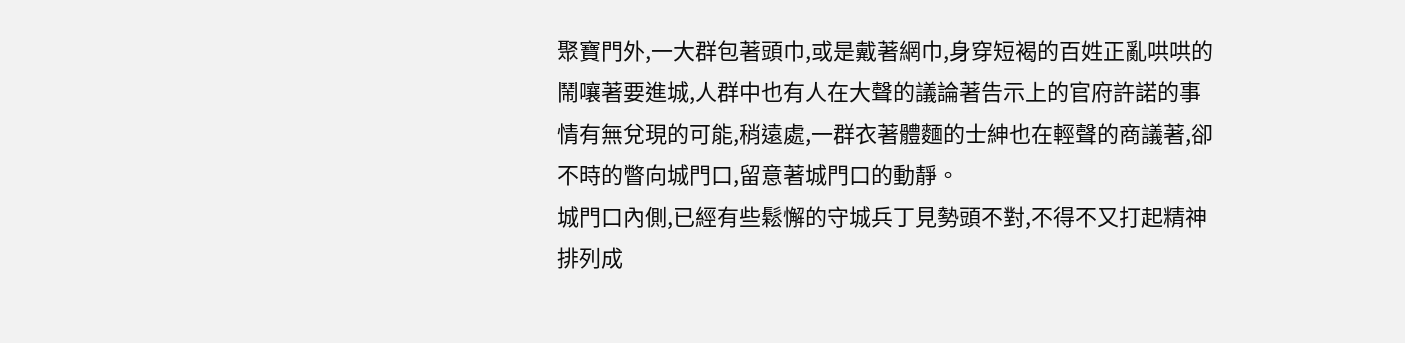聚寶門外,一大群包著頭巾,或是戴著網巾,身穿短褐的百姓正亂哄哄的鬧嚷著要進城,人群中也有人在大聲的議論著告示上的官府許諾的事情有無兌現的可能,稍遠處,一群衣著體麵的士紳也在輕聲的商議著,卻不時的瞥向城門口,留意著城門口的動靜。
城門口內側,已經有些鬆懈的守城兵丁見勢頭不對,不得不又打起精神排列成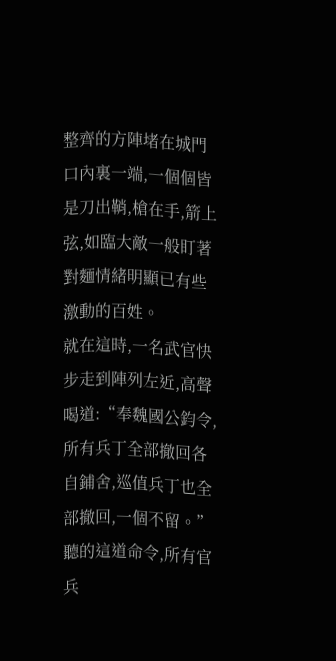整齊的方陣堵在城門口內裏一端,一個個皆是刀出鞘,槍在手,箭上弦,如臨大敵一般盯著對麵情緒明顯已有些激動的百姓。
就在這時,一名武官快步走到陣列左近,高聲喝道:“奉魏國公鈞令,所有兵丁全部撤回各自鋪舍,巡值兵丁也全部撤回,一個不留。”
聽的這道命令,所有官兵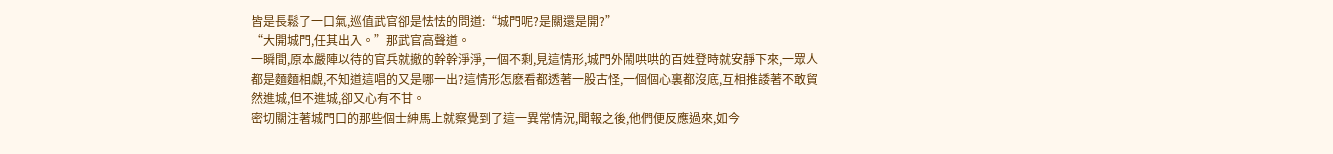皆是長鬆了一口氣,巡值武官卻是怯怯的問道:“城門呢?是關還是開?”
“大開城門,任其出入。”那武官高聲道。
一瞬間,原本嚴陣以待的官兵就撤的幹幹淨淨,一個不剩,見這情形,城門外鬧哄哄的百姓登時就安靜下來,一眾人都是麵麵相覷,不知道這唱的又是哪一出?這情形怎麽看都透著一股古怪,一個個心裏都沒底,互相推諉著不敢貿然進城,但不進城,卻又心有不甘。
密切關注著城門口的那些個士紳馬上就察覺到了這一異常情況,聞報之後,他們便反應過來,如今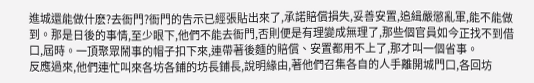進城還能做什麽?去衙門?衙門的告示已經張貼出來了,承諾賠償損失,妥善安置,追緝嚴懲亂軍,能不能做到。那是日後的事情,至少眼下,他們不能去衙門,否則便是有理變成無理了,那些個官員如今正找不到借口,屆時。一頂聚眾鬧事的帽子扣下來,連帶著後麵的賠償、安置都用不上了,那才叫一個省事。
反應過來,他們連忙叫來各坊各鋪的坊長鋪長,說明緣由,著他們召集各自的人手離開城門口,各回坊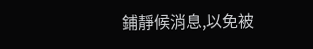鋪靜候消息,以免被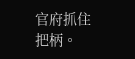官府抓住把柄。